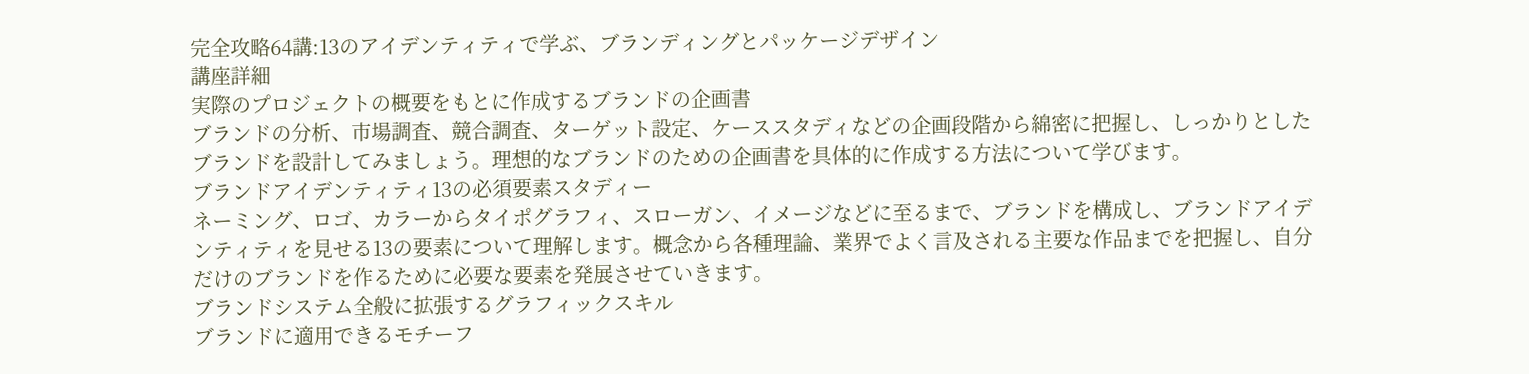完全攻略64講:13のアイデンティティで学ぶ、ブランディングとパッケージデザイン
講座詳細
実際のプロジェクトの概要をもとに作成するブランドの企画書
ブランドの分析、市場調査、競合調査、ターゲット設定、ケーススタディなどの企画段階から綿密に把握し、しっかりとしたブランドを設計してみましょう。理想的なブランドのための企画書を具体的に作成する方法について学びます。
ブランドアイデンティティ13の必須要素スタディー
ネーミング、ロゴ、カラーからタイポグラフィ、スローガン、イメージなどに至るまで、ブランドを構成し、ブランドアイデンティティを見せる13の要素について理解します。概念から各種理論、業界でよく言及される主要な作品までを把握し、自分だけのブランドを作るために必要な要素を発展させていきます。
ブランドシステム全般に拡張するグラフィックスキル
ブランドに適用できるモチーフ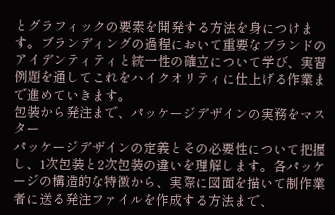とグラフィックの要素を開発する方法を身につけます。ブランディングの過程において重要なブランドのアイデンティティと統一性の確立について学び、実習例題を通してこれをハイクオリティに仕上げる作業まで進めていきます。
包装から発注まで、パッケージデザインの実務をマスター
パッケージデザインの定義とその必要性について把握し、1次包装と2次包装の違いを理解します。各パッケージの構造的な特徴から、実際に図面を描いて制作業者に送る発注ファイルを作成する方法まで、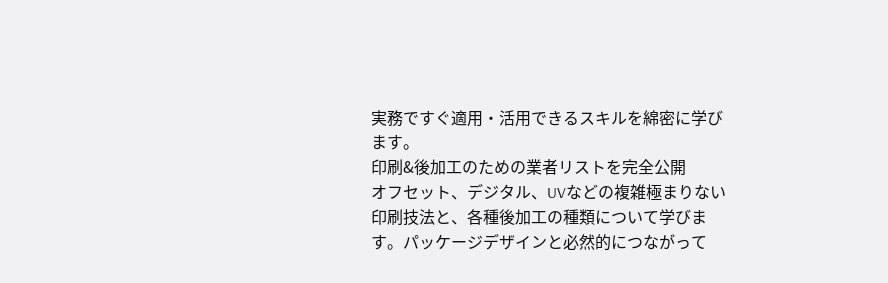実務ですぐ適用・活用できるスキルを綿密に学びます。
印刷&後加工のための業者リストを完全公開
オフセット、デジタル、UVなどの複雑極まりない印刷技法と、各種後加工の種類について学びます。パッケージデザインと必然的につながって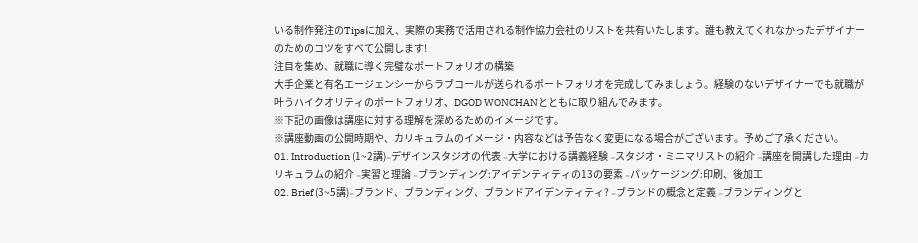いる制作発注のTipsに加え、実際の実務で活用される制作協力会社のリストを共有いたします。誰も教えてくれなかったデザイナーのためのコツをすべて公開します!
注目を集め、就職に導く完璧なポートフォリオの構築
大手企業と有名エージェンシーからラブコールが送られるポートフォリオを完成してみましょう。経験のないデザイナーでも就職が叶うハイクオリティのポートフォリオ、DGOD WONCHANとともに取り組んでみます。
※下記の画像は講座に対する理解を深めるためのイメージです。
※講座動画の公開時期や、カリキュラムのイメージ・内容などは予告なく変更になる場合がございます。予めご了承ください。
01. Introduction (1~2講)₋デザインスタジオの代表 ₋大学における講義経験 ₋スタジオ・ミニマリストの紹介 ₋講座を開講した理由 ₋カリキュラムの紹介 ₋実習と理論 ₋ブランディング:アイデンティティの13の要素 ₋パッケージング:印刷、後加工
02. Brief (3~5講)₋ブランド、ブランディング、ブランドアイデンティティ? ₋ブランドの概念と定義 ₋ブランディングと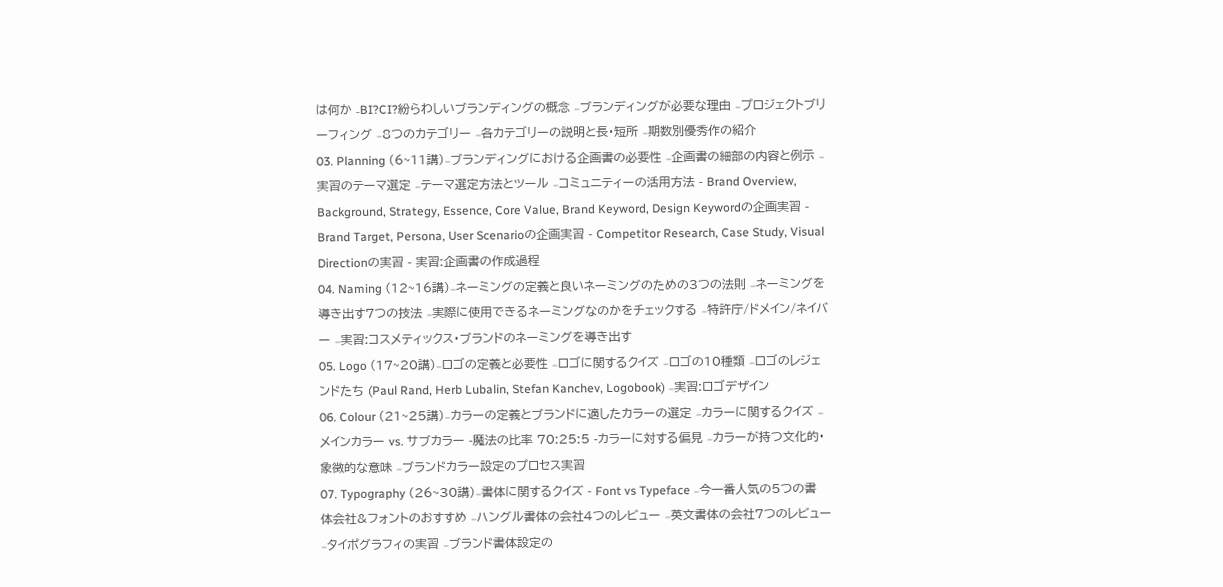は何か ₋BI?CI?紛らわしいブランディングの概念 ₋ブランディングが必要な理由 ₋プロジェクトブリーフィング ₋8つのカテゴリー ₋各カテゴリーの説明と長・短所 ₋期数別優秀作の紹介
03. Planning (6~11講)₋ブランディングにおける企画書の必要性 ₋企画書の細部の内容と例示 ₋実習のテーマ選定 ₋テーマ選定方法とツール ₋コミュニティーの活用方法 - Brand Overview, Background, Strategy, Essence, Core Value, Brand Keyword, Design Keywordの企画実習 - Brand Target, Persona, User Scenarioの企画実習 - Competitor Research, Case Study, Visual Directionの実習 - 実習:企画書の作成過程
04. Naming (12~16講)₋ネーミングの定義と良いネーミングのための3つの法則 ₋ネーミングを導き出す7つの技法 ₋実際に使用できるネーミングなのかをチェックする ₋特許庁/ドメイン/ネイバー ₋実習:コスメティックス・ブランドのネーミングを導き出す
05. Logo (17~20講)₋ロゴの定義と必要性 ₋ロゴに関するクイズ ₋ロゴの10種類 ₋ロゴのレジェンドたち (Paul Rand, Herb Lubalin, Stefan Kanchev, Logobook) ₋実習:ロゴデザイン
06. Colour (21~25講)₋カラーの定義とブランドに適したカラーの選定 ₋カラーに関するクイズ ₋メインカラー vs. サブカラー -魔法の比率 70:25:5 -カラーに対する偏見 ₋カラーが持つ文化的・象徴的な意味 ₋ブランドカラー設定のプロセス実習
07. Typography (26~30講)₋書体に関するクイズ - Font vs Typeface ₋今一番人気の5つの書体会社&フォントのおすすめ ₋ハングル書体の会社4つのレビュー ₋英文書体の会社7つのレビュー ₋タイポグラフィの実習 ₋ブランド書体設定の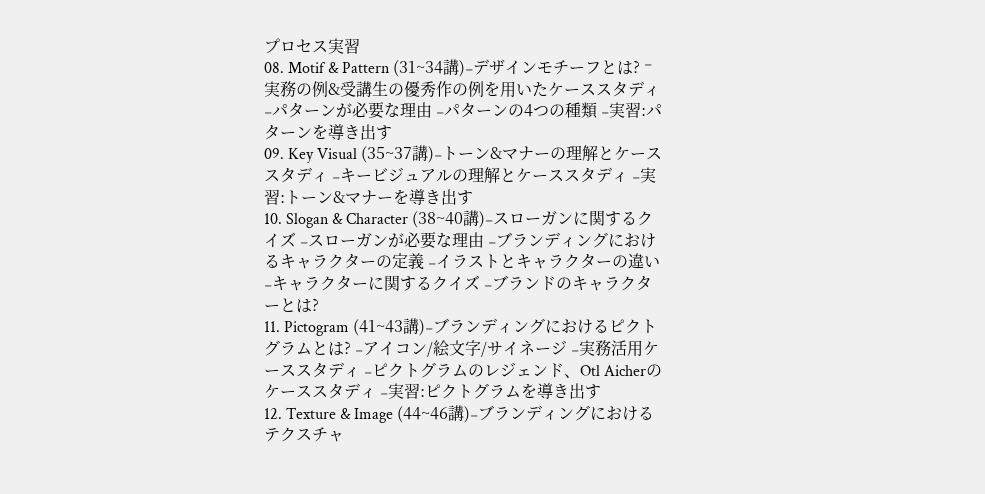プロセス実習
08. Motif & Pattern (31~34講)₋デザインモチーフとは? ⁻実務の例&受講生の優秀作の例を用いたケーススタディ ₋パターンが必要な理由 ₋パターンの4つの種類 ₋実習:パターンを導き出す
09. Key Visual (35~37講)₋トーン&マナーの理解とケーススタディ ₋キービジュアルの理解とケーススタディ ₋実習:トーン&マナーを導き出す
10. Slogan & Character (38~40講)₋スローガンに関するクイズ ₋スローガンが必要な理由 ₋ブランディングにおけるキャラクターの定義 ₋イラストとキャラクターの違い ₋キャラクターに関するクイズ ₋ブランドのキャラクターとは?
11. Pictogram (41~43講)₋ブランディングにおけるピクトグラムとは? ₋アイコン/絵文字/サイネージ ₋実務活用ケーススタディ ₋ピクトグラムのレジェンド、Otl Aicherのケーススタディ ₋実習:ピクトグラムを導き出す
12. Texture & Image (44~46講)₋ブランディングにおけるテクスチャ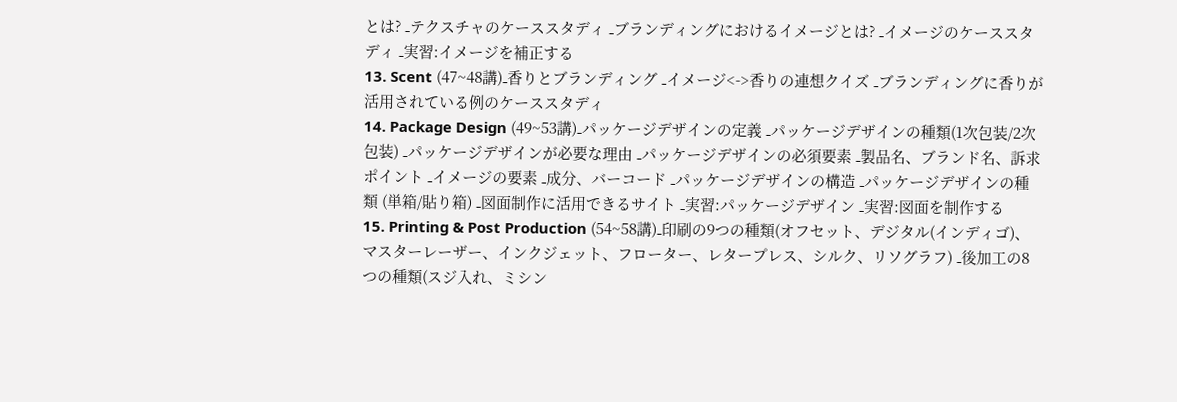とは? ₋テクスチャのケーススタディ ₋ブランディングにおけるイメージとは? ₋イメージのケーススタディ ₋実習:イメージを補正する
13. Scent (47~48講)₋香りとブランディング ₋イメージ<->香りの連想クイズ ₋ブランディングに香りが活用されている例のケーススタディ
14. Package Design (49~53講)₋パッケージデザインの定義 ₋パッケージデザインの種類(1次包装/2次包装) ₋パッケージデザインが必要な理由 ₋パッケージデザインの必須要素 ₋製品名、ブランド名、訴求ポイント ₋イメージの要素 ₋成分、バーコード ₋パッケージデザインの構造 ₋パッケージデザインの種類 (単箱/貼り箱) ₋図面制作に活用できるサイト ₋実習:パッケージデザイン ₋実習:図面を制作する
15. Printing & Post Production (54~58講)₋印刷の9つの種類(オフセット、デジタル(インディゴ)、マスターレーザー、インクジェット、フローター、レタープレス、シルク、リソグラフ) ₋後加工の8つの種類(スジ入れ、ミシン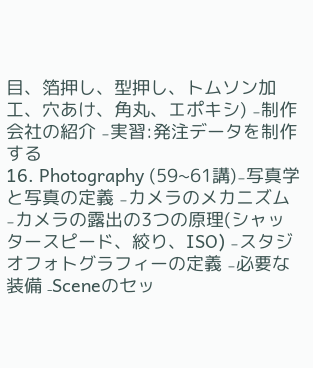目、箔押し、型押し、トムソン加工、穴あけ、角丸、エポキシ) ₋制作会社の紹介 ₋実習:発注データを制作する
16. Photography (59~61講)₋写真学と写真の定義 ₋カメラのメカニズム ₋カメラの露出の3つの原理(シャッタースピード、絞り、ISO) ₋スタジオフォトグラフィーの定義 ₋必要な装備 ₋Sceneのセッ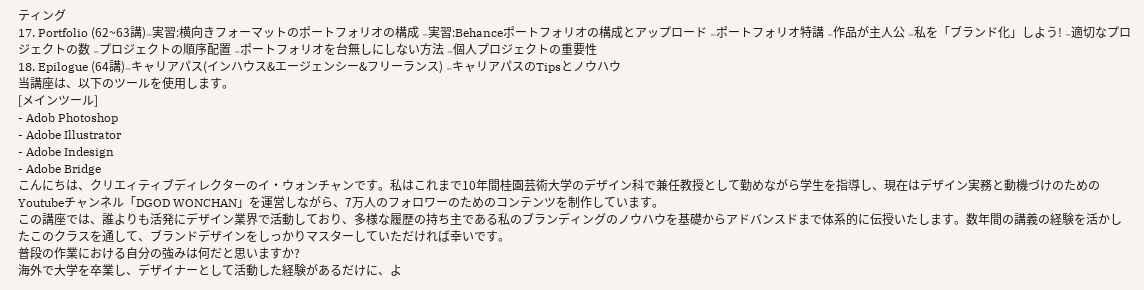ティング
17. Portfolio (62~63講)₋実習:横向きフォーマットのポートフォリオの構成 ₋実習:Behanceポートフォリオの構成とアップロード ₋ポートフォリオ特講 ₋作品が主人公 ₋私を「ブランド化」しよう! ₋適切なプロジェクトの数 ₋プロジェクトの順序配置 ₋ポートフォリオを台無しにしない方法 ₋個人プロジェクトの重要性
18. Epilogue (64講)₋キャリアパス(インハウス&エージェンシー&フリーランス) ₋キャリアパスのTipsとノウハウ
当講座は、以下のツールを使用します。
[メインツール]
- Adob Photoshop
- Adobe Illustrator
- Adobe Indesign
- Adobe Bridge
こんにちは、クリエィティブディレクターのイ・ウォンチャンです。私はこれまで10年間桂園芸術大学のデザイン科で兼任教授として勤めながら学生を指導し、現在はデザイン実務と動機づけのためのYoutubeチャンネル「DGOD WONCHAN」を運営しながら、7万人のフォロワーのためのコンテンツを制作しています。
この講座では、誰よりも活発にデザイン業界で活動しており、多様な履歴の持ち主である私のブランディングのノウハウを基礎からアドバンスドまで体系的に伝授いたします。数年間の講義の経験を活かしたこのクラスを通して、ブランドデザインをしっかりマスターしていただければ幸いです。
普段の作業における自分の強みは何だと思いますか?
海外で大学を卒業し、デザイナーとして活動した経験があるだけに、よ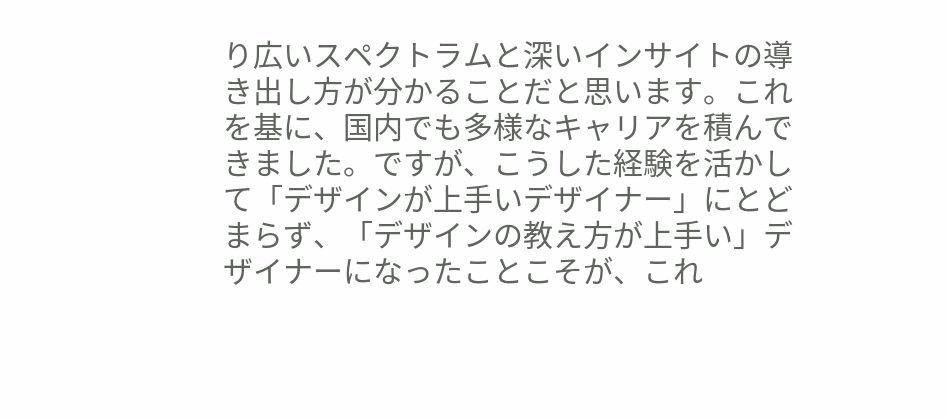り広いスペクトラムと深いインサイトの導き出し方が分かることだと思います。これを基に、国内でも多様なキャリアを積んできました。ですが、こうした経験を活かして「デザインが上手いデザイナー」にとどまらず、「デザインの教え方が上手い」デザイナーになったことこそが、これ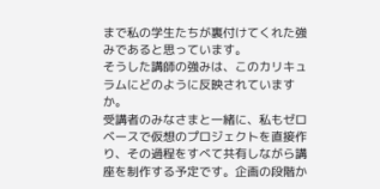まで私の学生たちが裏付けてくれた強みであると思っています。
そうした講師の強みは、このカリキュラムにどのように反映されていますか。
受講者のみなさまと一緒に、私もゼロベースで仮想のプロジェクトを直接作り、その過程をすべて共有しながら講座を制作する予定です。企画の段階か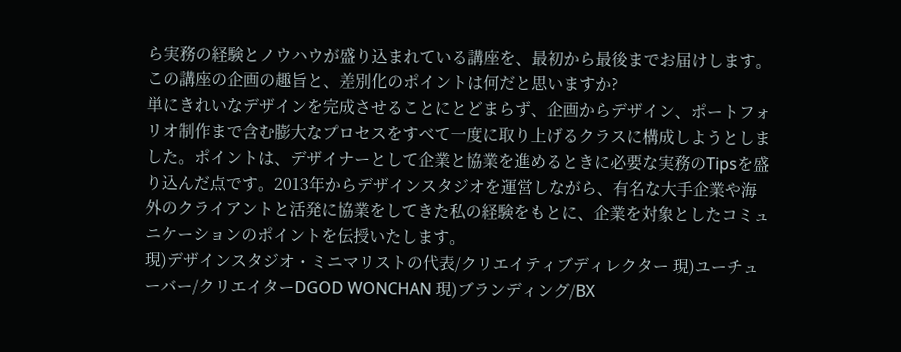ら実務の経験とノウハウが盛り込まれている講座を、最初から最後までお届けします。
この講座の企画の趣旨と、差別化のポイントは何だと思いますか?
単にきれいなデザインを完成させることにとどまらず、企画からデザイン、ポートフォリオ制作まで含む膨大なプロセスをすべて一度に取り上げるクラスに構成しようとしました。ポイントは、デザイナーとして企業と協業を進めるときに必要な実務のTipsを盛り込んだ点です。2013年からデザインスタジオを運営しながら、有名な大手企業や海外のクライアントと活発に協業をしてきた私の経験をもとに、企業を対象としたコミュニケーションのポイントを伝授いたします。
現)デザインスタジオ・ミニマリストの代表/クリエイティブディレクター 現)ユーチューバー/クリエイターDGOD WONCHAN 現)ブランディング/BX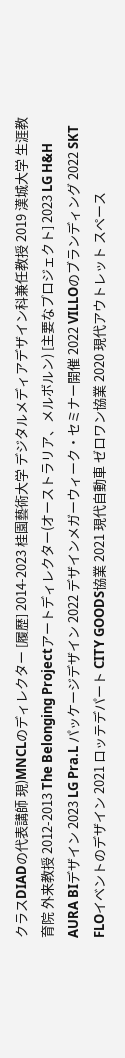クラスDIADの代表講師 現)MNCLのディレクター [履歴] 2014-2023 桂園藝術大学 デジタルメディアデザイン科兼任教授 2019 漢城大学 生涯教育院 外来教授 2012-2013 The Belonging Projectアートディレクター(オーストラリア、メルボルン) [主要なプロジェクト] 2023 LG H&H AURA BIデザイン 2023 LG Pra.L パッケージデザイン 2022 デザインメガーウィーク・セミナー開催 2022 VILLOのブランディング 2022 SKT FLOイベントのデザイン 2021 ロッテデパート CITY GOODS協業 2021 現代自動車 ゼロワン協業 2020 現代アウトレット スペース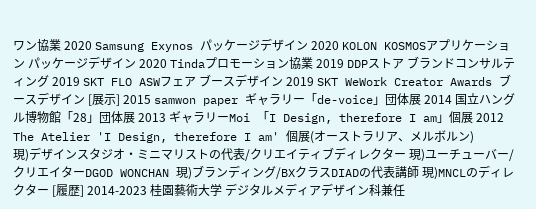ワン協業 2020 Samsung Exynos パッケージデザイン 2020 KOLON KOSMOSアプリケーション パッケージデザイン 2020 Tindaプロモーション協業 2019 DDPストア ブランドコンサルティング 2019 SKT FLO ASWフェア ブースデザイン 2019 SKT WeWork Creator Awards ブースデザイン [展示] 2015 samwon paper ギャラリー「de-voice」団体展 2014 国立ハングル博物館「28」団体展 2013 ギャラリーMoi 「I Design, therefore I am」個展 2012 The Atelier 'I Design, therefore I am' 個展(オーストラリア、メルボルン)
現)デザインスタジオ・ミニマリストの代表/クリエイティブディレクター 現)ユーチューバー/クリエイターDGOD WONCHAN 現)ブランディング/BXクラスDIADの代表講師 現)MNCLのディレクター [履歴] 2014-2023 桂園藝術大学 デジタルメディアデザイン科兼任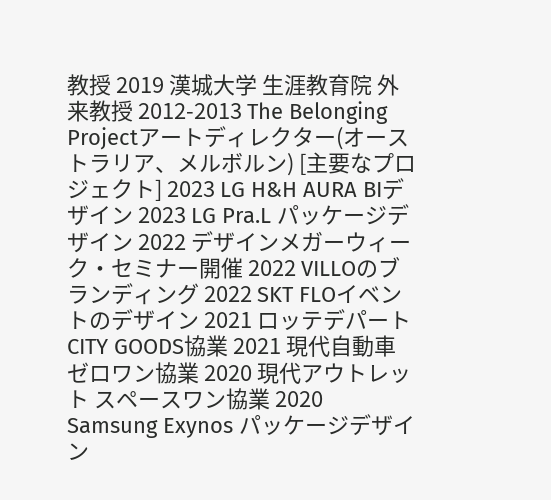教授 2019 漢城大学 生涯教育院 外来教授 2012-2013 The Belonging Projectアートディレクター(オーストラリア、メルボルン) [主要なプロジェクト] 2023 LG H&H AURA BIデザイン 2023 LG Pra.L パッケージデザイン 2022 デザインメガーウィーク・セミナー開催 2022 VILLOのブランディング 2022 SKT FLOイベントのデザイン 2021 ロッテデパート CITY GOODS協業 2021 現代自動車 ゼロワン協業 2020 現代アウトレット スペースワン協業 2020 Samsung Exynos パッケージデザイン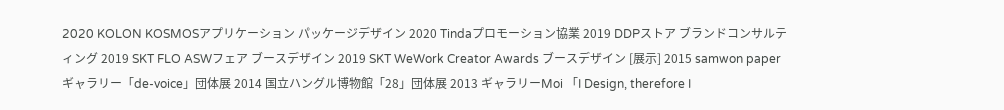2020 KOLON KOSMOSアプリケーション パッケージデザイン 2020 Tindaプロモーション協業 2019 DDPストア ブランドコンサルティング 2019 SKT FLO ASWフェア ブースデザイン 2019 SKT WeWork Creator Awards ブースデザイン [展示] 2015 samwon paper ギャラリー「de-voice」団体展 2014 国立ハングル博物館「28」団体展 2013 ギャラリーMoi 「I Design, therefore I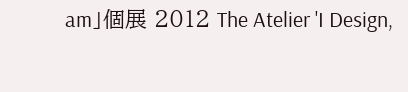am」個展 2012 The Atelier 'I Design,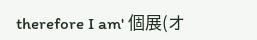therefore I am' 個展(オ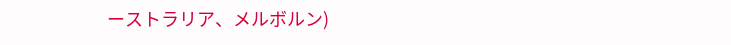ーストラリア、メルボルン)